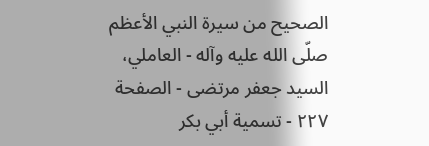الصحيح من سيرة النبي الأعظم صلّى الله عليه وآله - العاملي، السيد جعفر مرتضى - الصفحة ٢٢٧ - تسمية أبي بكر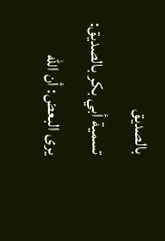بالصديق
تسمية أبي بكر بالصديق:
يرى البعض: أن اللّه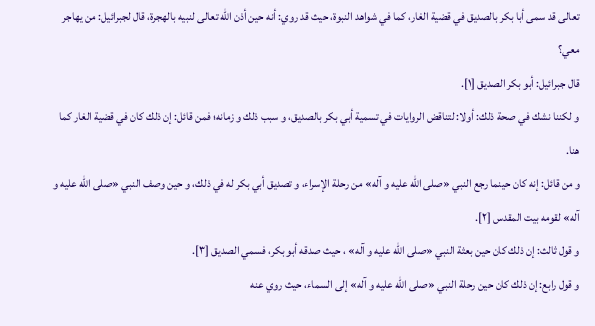تعالى قد سمى أبا بكر بالصديق في قضية الغار، كما في شواهد النبوة، حيث قد روي: أنه حين أذن اللّه تعالى لنبيه بالهجرة، قال لجبرائيل: من يهاجر معي؟
قال جبرائيل: أبو بكر الصديق [١].
و لكننا نشك في صحة ذلك: أولا: لتناقض الروايات في تسمية أبي بكر بالصديق، و سبب ذلك و زمانه؛ فمن قائل: إن ذلك كان في قضية الغار كما هنا.
و من قائل: إنه كان حينما رجع النبي «صلى اللّه عليه و آله» من رحلة الإسراء، و تصديق أبي بكر له في ذلك، و حين وصف النبي «صلى اللّه عليه و آله» لقومه بيت المقدس [٢].
و قول ثالث: إن ذلك كان حين بعثة النبي «صلى اللّه عليه و آله» ، حيث صدقه أبو بكر، فسمي الصديق [٣].
و قول رابع: إن ذلك كان حين رحلة النبي «صلى اللّه عليه و آله» إلى السماء، حيث روي عنه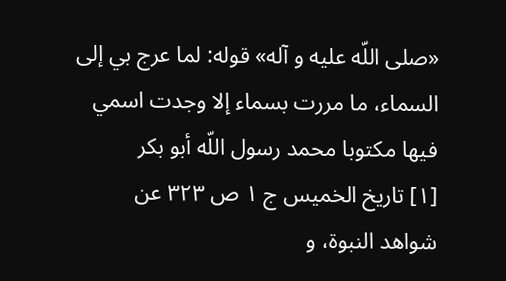«صلى اللّه عليه و آله» قوله: لما عرج بي إلى السماء، ما مررت بسماء إلا وجدت اسمي فيها مكتوبا محمد رسول اللّه أبو بكر
[١] تاريخ الخميس ج ١ ص ٣٢٣ عن شواهد النبوة، و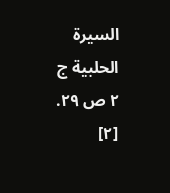السيرة الحلبية ج ٢ ص ٢٩.
[٢]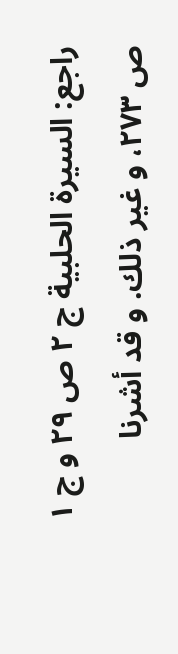راجع: السيرة الحلبية ج ٢ ص ٢٩ و ج ١ ص ٢٧٣، و غير ذلك. و قد أشرنا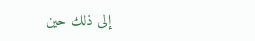إلى ذلك حين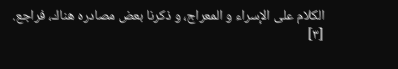الكلام على الإسراء و المعراج، و ذكرنا بعض مصادره هناك، فراجع.
[٣]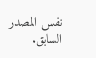نفس المصدر السابق.